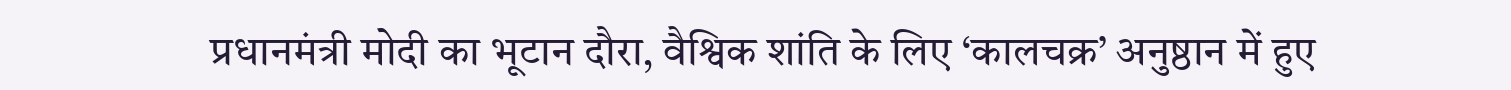प्रधानमंत्री मोदी का भूटान दौरा, वैश्विक शांति के लिए ‘कालचक्र’ अनुष्ठान में हुए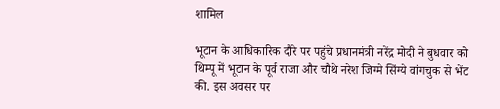शामिल

भूटान के आधिकारिक दौरे पर पहुंचे प्रधानमंत्री नरेंद्र मोदी ने बुधवार को थिम्पू में भूटान के पूर्व राजा और चौथे नरेश जिग्मे सिंग्ये वांगचुक से भेंट की. इस अवसर पर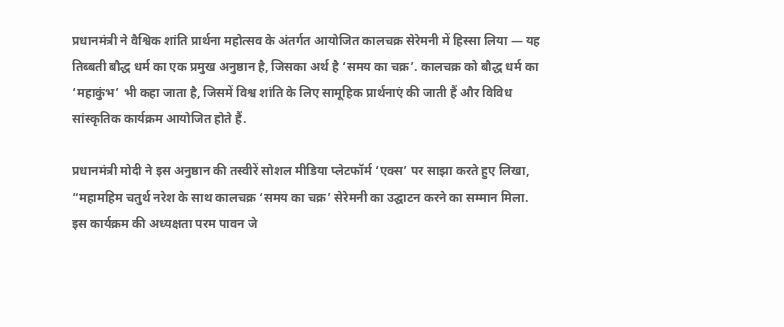प्रधानमंत्री ने वैश्विक शांति प्रार्थना महोत्सव के अंतर्गत आयोजित कालचक्र सेरेमनी में हिस्सा लिया — यह तिब्बती बौद्ध धर्म का एक प्रमुख अनुष्ठान है, जिसका अर्थ है ‘समय का चक्र’. कालचक्र को बौद्ध धर्म का ‘महाकुंभ’ भी कहा जाता है, जिसमें विश्व शांति के लिए सामूहिक प्रार्थनाएं की जाती हैं और विविध सांस्कृतिक कार्यक्रम आयोजित होते हैं.

प्रधानमंत्री मोदी ने इस अनुष्ठान की तस्वीरें सोशल मीडिया प्लेटफॉर्म ‘एक्स’ पर साझा करते हुए लिखा,
“महामहिम चतुर्थ नरेश के साथ कालचक्र ‘समय का चक्र’ सेरेमनी का उद्घाटन करने का सम्मान मिला. इस कार्यक्रम की अध्यक्षता परम पावन जे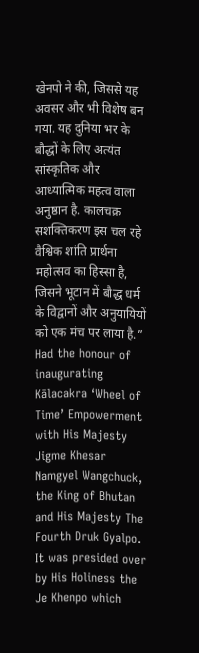खेनपो ने की, जिससे यह अवसर और भी विशेष बन गया. यह दुनिया भर के बौद्धों के लिए अत्यंत सांस्कृतिक और आध्यात्मिक महत्व वाला अनुष्ठान है. कालचक्र सशक्तिकरण इस चल रहे वैश्विक शांति प्रार्थना महोत्सव का हिस्सा है, जिसने भूटान में बौद्ध धर्म के विद्वानों और अनुयायियों को एक मंच पर लाया है.”
Had the honour of inaugurating Kālacakra ‘Wheel of Time’ Empowerment with His Majesty Jigme Khesar Namgyel Wangchuck, the King of Bhutan and His Majesty The Fourth Druk Gyalpo. It was presided over by His Holiness the Je Khenpo which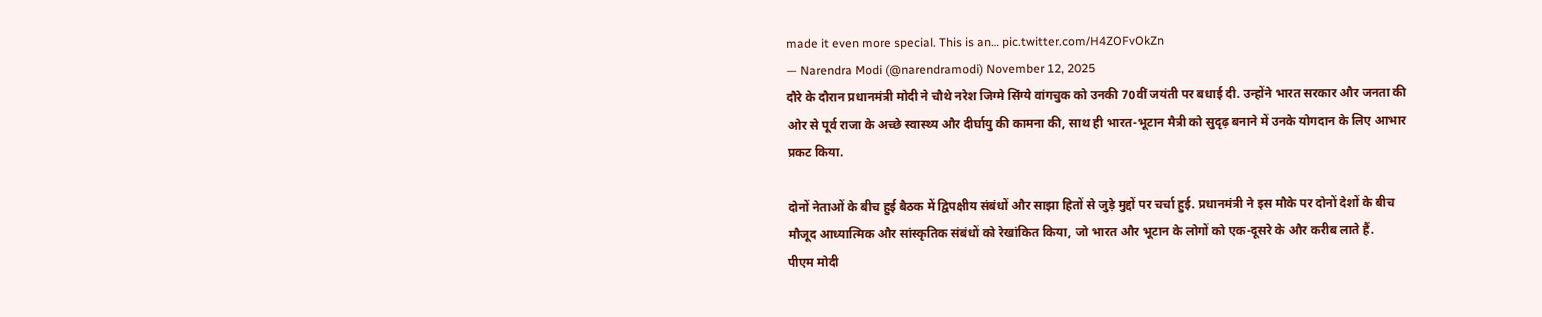made it even more special. This is an… pic.twitter.com/H4ZOFvOkZn
— Narendra Modi (@narendramodi) November 12, 2025
दौरे के दौरान प्रधानमंत्री मोदी ने चौथे नरेश जिग्मे सिंग्ये वांगचुक को उनकी 70वीं जयंती पर बधाई दी. उन्होंने भारत सरकार और जनता की ओर से पूर्व राजा के अच्छे स्वास्थ्य और दीर्घायु की कामना की, साथ ही भारत-भूटान मैत्री को सुदृढ़ बनाने में उनके योगदान के लिए आभार प्रकट किया.

दोनों नेताओं के बीच हुई बैठक में द्विपक्षीय संबंधों और साझा हितों से जुड़े मुद्दों पर चर्चा हुई. प्रधानमंत्री ने इस मौके पर दोनों देशों के बीच मौजूद आध्यात्मिक और सांस्कृतिक संबंधों को रेखांकित किया, जो भारत और भूटान के लोगों को एक-दूसरे के और करीब लाते हैं.
पीएम मोदी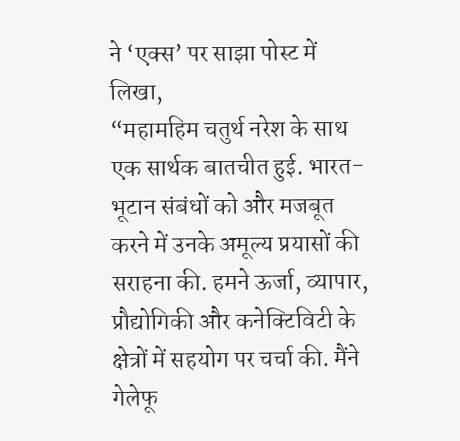ने ‘एक्स’ पर साझा पोस्ट में लिखा,
“महामहिम चतुर्थ नरेश के साथ एक सार्थक बातचीत हुई. भारत-भूटान संबंधों को और मजबूत करने में उनके अमूल्य प्रयासों की सराहना की. हमने ऊर्जा, व्यापार, प्रौद्योगिकी और कनेक्टिविटी के क्षेत्रों में सहयोग पर चर्चा की. मैंने गेलेफू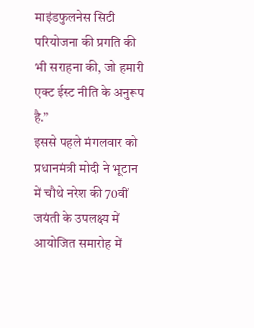माइंडफुलनेस सिटी परियोजना की प्रगति की भी सराहना की, जो हमारी एक्ट ईस्ट नीति के अनुरूप है.”
इससे पहले मंगलवार को प्रधानमंत्री मोदी ने भूटान में चौथे नरेश की 70वीं जयंती के उपलक्ष्य में आयोजित समारोह में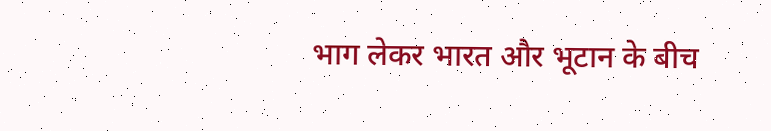भाग लेकर भारत और भूटान के बीच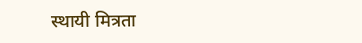स्थायी मित्रता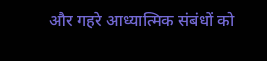और गहरे आध्यात्मिक संबंधों को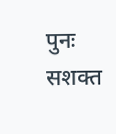पुनः सशक्त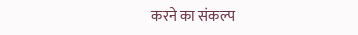करने का संकल्प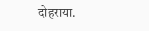दोहराया.